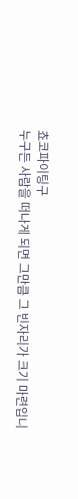쵸코파이팅구
누구든 사람을 떠나게 되면 그만큼 그 빈자리가 크기 마련입니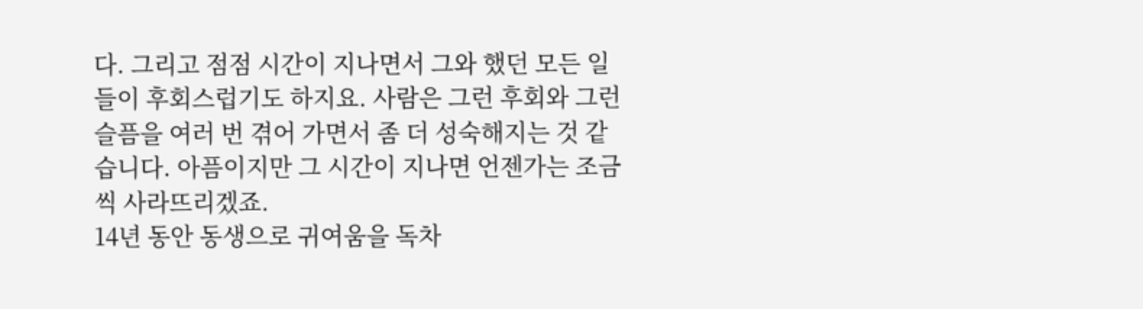다. 그리고 점점 시간이 지나면서 그와 했던 모든 일들이 후회스럽기도 하지요. 사람은 그런 후회와 그런 슬픔을 여러 번 겪어 가면서 좀 더 성숙해지는 것 같습니다. 아픔이지만 그 시간이 지나면 언젠가는 조금씩 사라뜨리겠죠.
14년 동안 동생으로 귀여움을 독차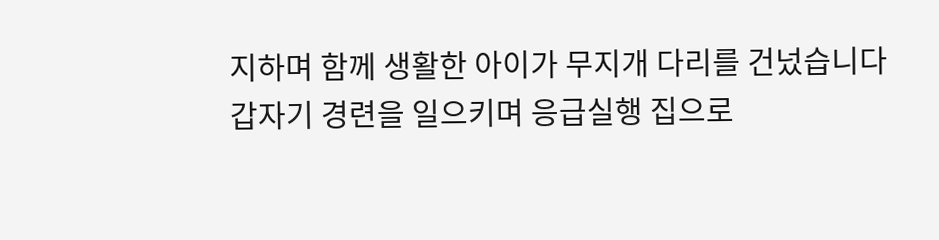지하며 함께 생활한 아이가 무지개 다리를 건넜습니다
갑자기 경련을 일으키며 응급실행 집으로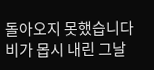돌아오지 못했습니다
비가 몹시 내린 그날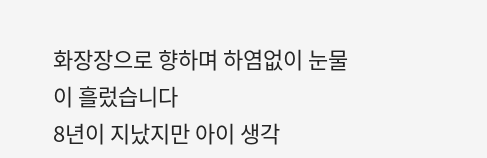화장장으로 향하며 하염없이 눈물이 흘렀습니다
8년이 지났지만 아이 생각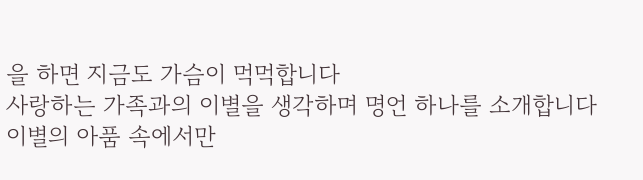을 하면 지금도 가슴이 먹먹합니다
사랑하는 가족과의 이별을 생각하며 명언 하나를 소개합니다
이별의 아품 속에서만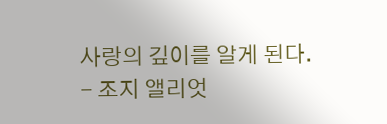사랑의 깊이를 알게 된다.
- 조지 앨리엇